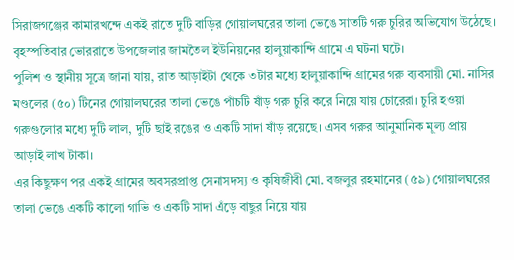সিরাজগঞ্জের কামারখন্দে একই রাতে দুটি বাড়ির গোয়ালঘরের তালা ভেঙে সাতটি গরু চুরির অভিযোগ উঠেছে। বৃহস্পতিবার ভোররাতে উপজেলার জামতৈল ইউনিয়নের হালুয়াকান্দি গ্রামে এ ঘটনা ঘটে।
পুলিশ ও স্থানীয় সূত্রে জানা যায়, রাত আড়াইটা থেকে ৩টার মধ্যে হালুয়াকান্দি গ্রামের গরু ব্যবসায়ী মো. নাসির মণ্ডলের (৫০) টিনের গোয়ালঘরের তালা ভেঙে পাঁচটি ষাঁড় গরু চুরি করে নিয়ে যায় চোরেরা। চুরি হওয়া গরুগুলোর মধ্যে দুটি লাল, দুটি ছাই রঙের ও একটি সাদা ষাঁড় রয়েছে। এসব গরুর আনুমানিক মূল্য প্রায় আড়াই লাখ টাকা।
এর কিছুক্ষণ পর একই গ্রামের অবসরপ্রাপ্ত সেনাসদস্য ও কৃষিজীবী মো. বজলুর রহমানের (৫৯) গোয়ালঘরের তালা ভেঙে একটি কালো গাভি ও একটি সাদা এঁড়ে বাছুর নিয়ে যায়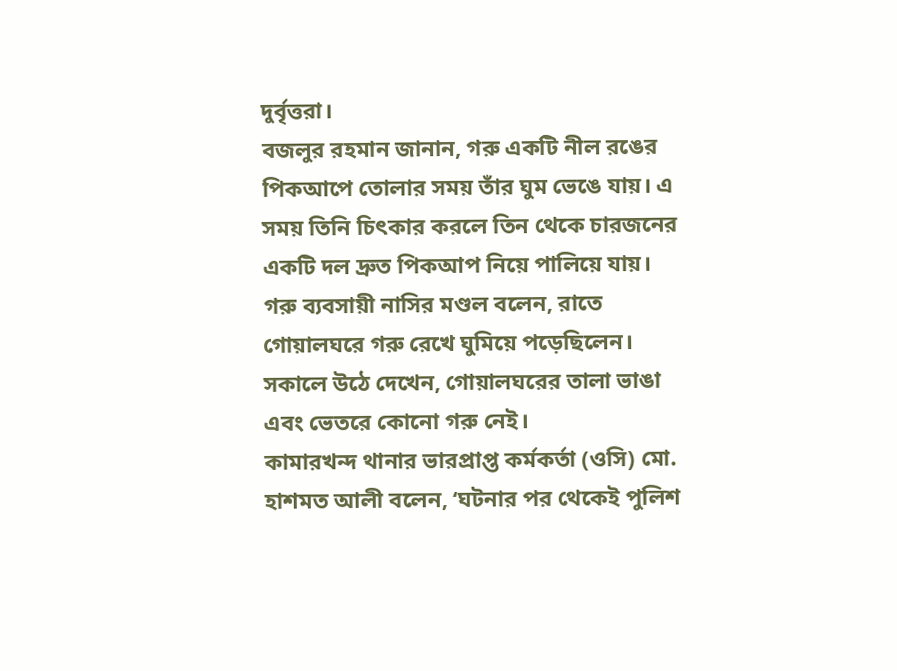দুর্বৃত্তরা।
বজলুর রহমান জানান, গরু একটি নীল রঙের পিকআপে তোলার সময় তাঁর ঘুম ভেঙে যায়। এ সময় তিনি চিৎকার করলে তিন থেকে চারজনের একটি দল দ্রুত পিকআপ নিয়ে পালিয়ে যায়।
গরু ব্যবসায়ী নাসির মণ্ডল বলেন, রাতে গোয়ালঘরে গরু রেখে ঘুমিয়ে পড়েছিলেন। সকালে উঠে দেখেন, গোয়ালঘরের তালা ভাঙা এবং ভেতরে কোনো গরু নেই।
কামারখন্দ থানার ভারপ্রাপ্ত কর্মকর্তা (ওসি) মো. হাশমত আলী বলেন, ‘ঘটনার পর থেকেই পুলিশ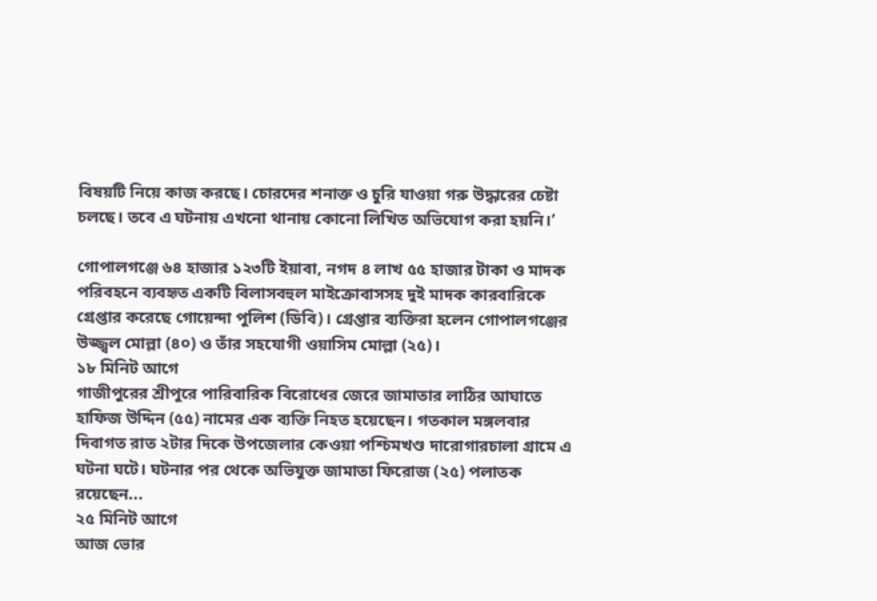বিষয়টি নিয়ে কাজ করছে। চোরদের শনাক্ত ও চুরি যাওয়া গরু উদ্ধারের চেষ্টা চলছে। তবে এ ঘটনায় এখনো থানায় কোনো লিখিত অভিযোগ করা হয়নি।’

গোপালগঞ্জে ৬৪ হাজার ১২৩টি ইয়াবা, নগদ ৪ লাখ ৫৫ হাজার টাকা ও মাদক পরিবহনে ব্যবহৃত একটি বিলাসবহুল মাইক্রোবাসসহ দুই মাদক কারবারিকে গ্রেপ্তার করেছে গোয়েন্দা পুলিশ (ডিবি)। গ্রেপ্তার ব্যক্তিরা হলেন গোপালগঞ্জের উজ্জ্বল মোল্লা (৪০) ও তাঁর সহযোগী ওয়াসিম মোল্লা (২৫)।
১৮ মিনিট আগে
গাজীপুরের শ্রীপুরে পারিবারিক বিরোধের জেরে জামাতার লাঠির আঘাতে হাফিজ উদ্দিন (৫৫) নামের এক ব্যক্তি নিহত হয়েছেন। গতকাল মঙ্গলবার দিবাগত রাত ২টার দিকে উপজেলার কেওয়া পশ্চিমখণ্ড দারোগারচালা গ্রামে এ ঘটনা ঘটে। ঘটনার পর থেকে অভিযুক্ত জামাতা ফিরোজ (২৫) পলাতক রয়েছেন...
২৫ মিনিট আগে
আজ ভোর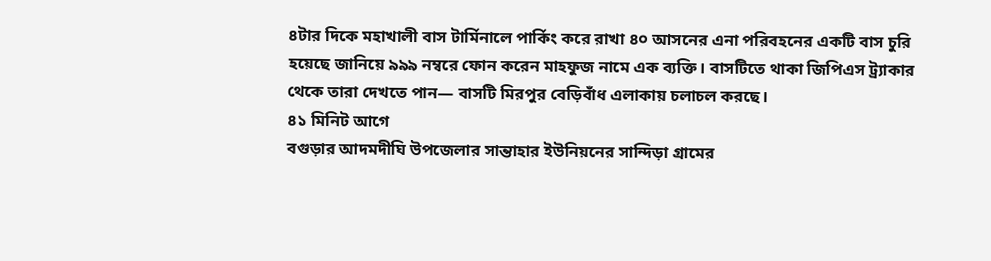৪টার দিকে মহাখালী বাস টার্মিনালে পার্কিং করে রাখা ৪০ আসনের এনা পরিবহনের একটি বাস চুরি হয়েছে জানিয়ে ৯৯৯ নম্বরে ফোন করেন মাহফুজ নামে এক ব্যক্তি। বাসটিতে থাকা জিপিএস ট্র্যাকার থেকে তারা দেখতে পান— বাসটি মিরপুর বেড়িবাঁধ এলাকায় চলাচল করছে।
৪১ মিনিট আগে
বগুড়ার আদমদীঘি উপজেলার সান্তাহার ইউনিয়নের সান্দিড়া গ্রামের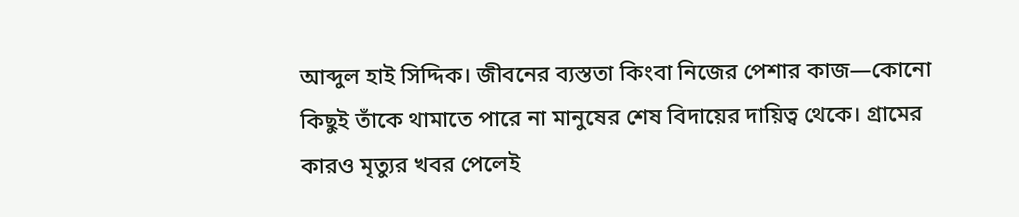আব্দুল হাই সিদ্দিক। জীবনের ব্যস্ততা কিংবা নিজের পেশার কাজ—কোনো কিছুই তাঁকে থামাতে পারে না মানুষের শেষ বিদায়ের দায়িত্ব থেকে। গ্রামের কারও মৃত্যুর খবর পেলেই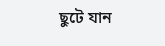ছুটে যান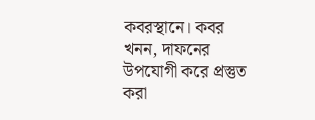কবরস্থানে। কবর খনন, দাফনের উপযোগী করে প্রস্তুত করা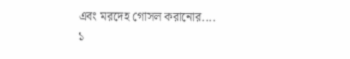এবং মরদেহ গোসল করানোর....
১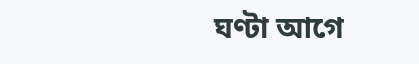ঘণ্টা আগে